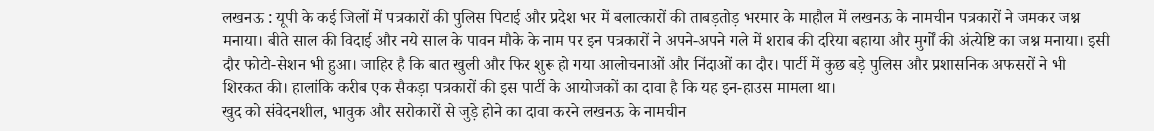लखनऊ : यूपी के कई जिलों में पत्रकारों की पुलिस पिटाई और प्रदेश भर में बलात्कारों की ताबड़तोड़ भरमार के माहौल में लखनऊ के नामचीन पत्रकारों ने जमकर जश्न मनाया। बीते साल की विदाई और नये साल के पावन मौके के नाम पर इन पत्रकारों ने अपने-अपने गले में शराब की दरिया बहाया और मुर्गों की अंत्येष्टि का जश्न मनाया। इसी दौर फोटो-सेशन भी हुआ। जाहिर है कि बात खुली और फिर शुरू हो गया आलोचनाओं और निंदाओं का दौर। पार्टी में कुछ बड़े पुलिस और प्रशासनिक अफसरों ने भी शिरकत की। हालांकि करीब एक सैकड़ा पत्रकारों की इस पार्टी के आयोजकों का दावा है कि यह इन-हाउस मामला था।
खुद को संवेदनशील, भावुक और सरोकारों से जुड़े होने का दावा करने लखनऊ के नामचीन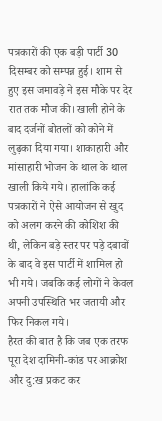पत्रकारों की एक बड़ी पार्टी 30 दिसम्बर को सम्पन्न हुई। शाम से हुए इस जमावड़े ने इस मौके पर देर रात तक मौज की। खाली होने के बाद दर्जनों बोतलों को कोने में लुढ़का दिया गया। शाकाहारी और मांसाहारी भोजन के थाल के थाल खाली किये गये। हालांकि कई पत्रकारों ने ऐसे आयोजन से खुद को अलग करने की कोशिश की थी, लेकिन बड़े स्तर पर पड़े दबावों के बाद वे इस पार्टी में शामिल हो भी गये। जबकि कई लोगों ने केवल अपनी उपस्थिति भर जतायी और फिर निकल गये।
हैरत की बात है कि जब एक तरफ पूरा देश दामिनी-कांड पर आक्रोश और दु:ख प्रकट कर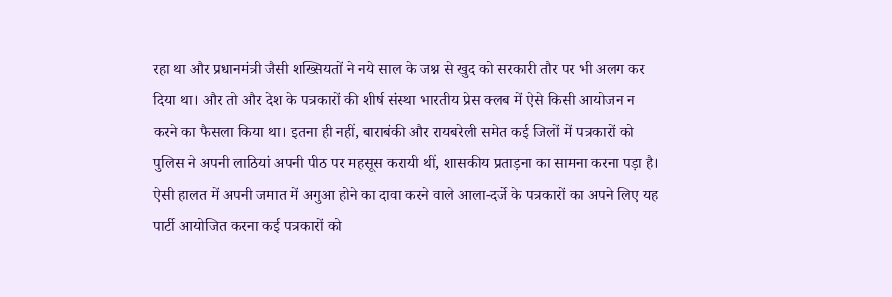रहा था और प्रधानमंत्री जैसी शख्सियतों ने नये साल के जश्न से खुद को सरकारी तौर पर भी अलग कर दिया था। और तो और देश के पत्रकारों की शीर्ष संस्था भारतीय प्रेस क्लब में ऐसे किसी आयोजन न करने का फैसला किया था। इतना ही नहीं, बाराबंकी और रायबरेली समेत कई जिलों में पत्रकारों को पुलिस ने अपनी लाठियां अपनी पीठ पर महसूस करायी थीं, शासकीय प्रताड़ना का सामना करना पड़ा है। ऐसी हालत में अपनी जमात में अगुआ होने का दावा करने वाले आला-दर्जे के पत्रकारों का अपने लिए यह पार्टी आयोजित करना कई पत्रकारों को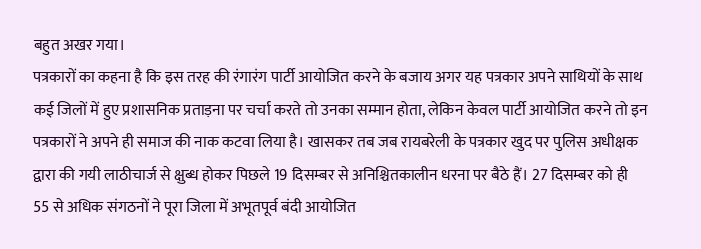बहुत अखर गया।
पत्रकारों का कहना है कि इस तरह की रंगारंग पार्टी आयोजित करने के बजाय अगर यह पत्रकार अपने साथियों के साथ कई जिलों में हुए प्रशासनिक प्रताड़ना पर चर्चा करते तो उनका सम्मान होता, लेकिन केवल पार्टी आयोजित करने तो इन पत्रकारों ने अपने ही समाज की नाक कटवा लिया है। खासकर तब जब रायबरेली के पत्रकार खुद पर पुलिस अधीक्षक द्वारा की गयी लाठीचार्ज से क्षुब्ध होकर पिछले 19 दिसम्बर से अनिश्चितकालीन धरना पर बैठे हैं। 27 दिसम्बर को ही 55 से अधिक संगठनों ने पूरा जिला में अभूतपूर्व बंदी आयोजित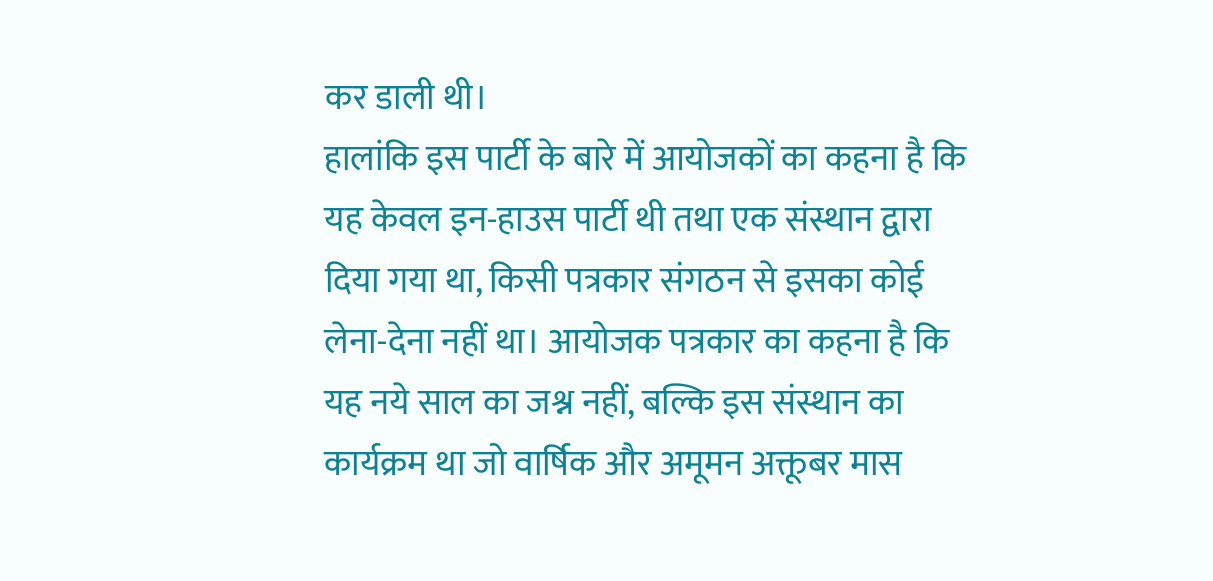कर डाली थी।
हालांकि इस पार्टी के बारे में आयोजकों का कहना है कि यह केवल इन-हाउस पार्टी थी तथा एक संस्थान द्वारा दिया गया था, किसी पत्रकार संगठन से इसका कोई लेना-देना नहीं था। आयोजक पत्रकार का कहना है कि यह नये साल का जश्न नहीं, बल्कि इस संस्थान का कार्यक्रम था जो वार्षिक और अमूमन अक्तूबर मास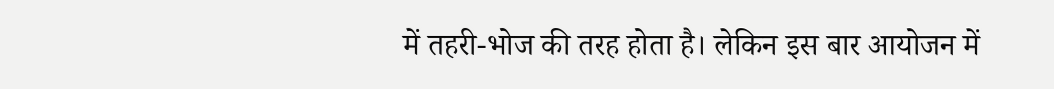में तहरी-भोज की तरह होता है। लेकिन इस बार आयोजन में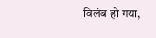विलंब हो गया,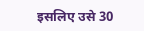इसलिए उसे 30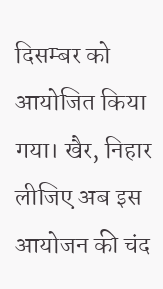दिसम्बर को आयोजित किया गया। खैर, निहार लीजिए अब इस आयोजन की चंद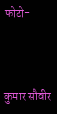फोटो-



कुमार सौवीर